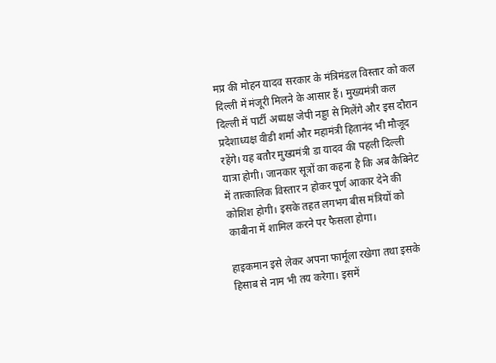मप्र की मोहन यादव सरकार के मंत्रिमंडल विस्तार को कल दिल्ली में मंजूरी मिलने के आसार हैं। मुख्यमंत्री कल दिल्ली में पार्टी अध्यक्ष जेपी नड्डा से मिलेंगे और इस दौरान प्रदेशाध्यक्ष वीडी शर्मा और महामंत्री हितानंद भी मौजूद रहेंगे। यह बतौर मुख्यमंत्री डा यादव की पहली दिल्ली यात्रा होगी। जानकार सूत्रों का कहना है कि अब कैबिनेट में तात्कालिक विस्तार न होकर पूर्ण आकार देने की कोशिश होगी। इसके तहत लगभग बीस मंत्रियों को काबीना में शामिल करने पर फैसला होगा।

हाइकमान इसे लेकर अपना फार्मूला रखेगा तथा इसके हिसाब से नाम भी तय करेगा। इसमें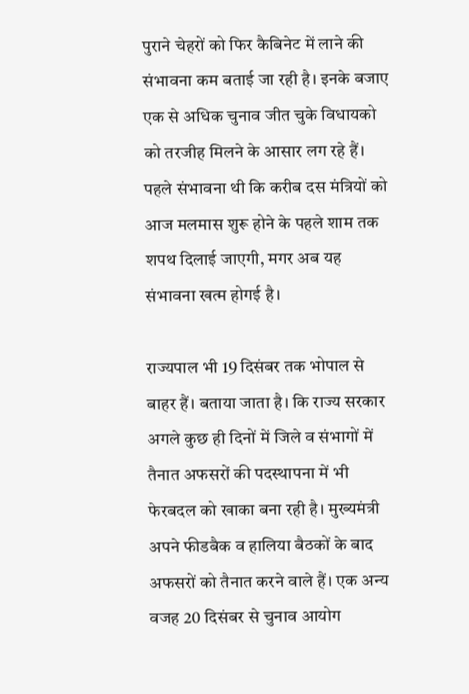पुराने चेहरों को फिर कैबिनेट में लाने की संभावना कम बताई जा रही है। इनके बजाए एक से अधिक चुनाव जीत चुके विधायको को तरजीह मिलने के आसार लग रहे हैं। पहले संभावना थी कि करीब दस मंत्रियों को आज मलमास शुरू होने के पहले शाम तक शपथ दिलाई जाएगी, मगर अब यह संभावना खत्म होगई है।

राज्यपाल भी 19 दिसंबर तक भोपाल से बाहर हैं। बताया जाता है। कि राज्य सरकार अगले कुछ ही दिनों में जिले व संभागों में तैनात अफसरों की पदस्थापना में भी फेरबदल को खाका बना रही है। मुख्यमंत्री अपने फीडबैक व हालिया बैठकों के बाद अफसरों को तैनात करने वाले हैं। एक अन्य वजह 20 दिसंबर से चुनाव आयोग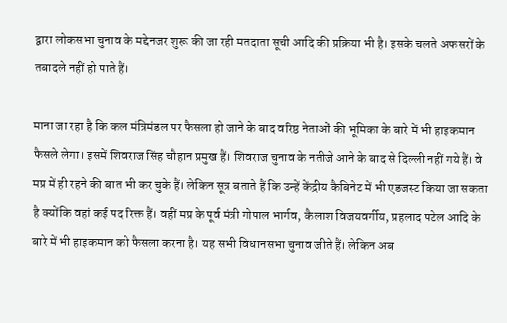द्वारा लोकसभा चुनाव के मद्देनजर शुरू की जा रही मतदाता सूची आदि की प्रक्रिया भी है। इसके चलते अफसरों के तबादले नहीं हो पाते हैं।

माना जा रहा है कि कल मंत्रिमंडल पर फैसला हो जाने के बाद वरिष्ठ नेताओं की भूमिका के बारे में भी हाइकमान फैसले लेगा। इसमें शिवराज सिंह चौहान प्रमुख हैं। शिवराज चुनाव के नतीजे आने के बाद से दिल्ली नहीं गये हैं। वे मप्र में ही रहने की बात भी कर चुके हैं। लेकिन सूत्र बताते हैं कि उन्हें केंद्रीय कैबिनेट में भी एडजस्ट किया जा सकता है क्योंकि वहां कई पद रिक्त हैं। वहीं मप्र के पूर्व मंत्री गोपाल भार्गव, कैलाश विजयवर्गीय, प्रहलाद पटेल आदि के बारे में भी हाइकमान को फैसला करना है। यह सभी विधानसभा चुनाव जीते हैं। लेकिन अब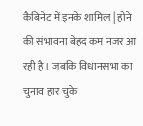कैबिनेट में इनके शामिल | होने की संभावना बेहद कम नजर आ रही है। जबकि विधानसभा का चुनाव हार चुके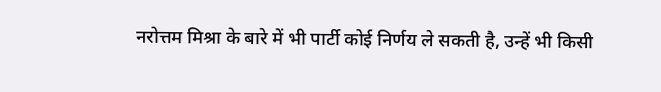नरोत्तम मिश्रा के बारे में भी पार्टी कोई निर्णय ले सकती है, उन्हें भी किसी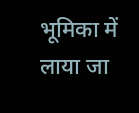भूमिका में लाया जा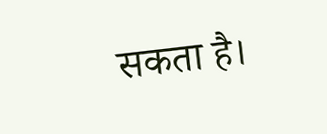सकता है।